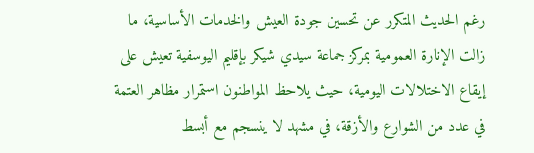رغم الحديث المتكرر عن تحسين جودة العيش والخدمات الأساسية، ما زالت الإنارة العمومية بمركز جماعة سيدي شيكر بإقليم اليوسفية تعيش على إيقاع الاختلالات اليومية، حيث يلاحظ المواطنون استمرار مظاهر العتمة في عدد من الشوارع والأزقة، في مشهد لا ينسجم مع أبسط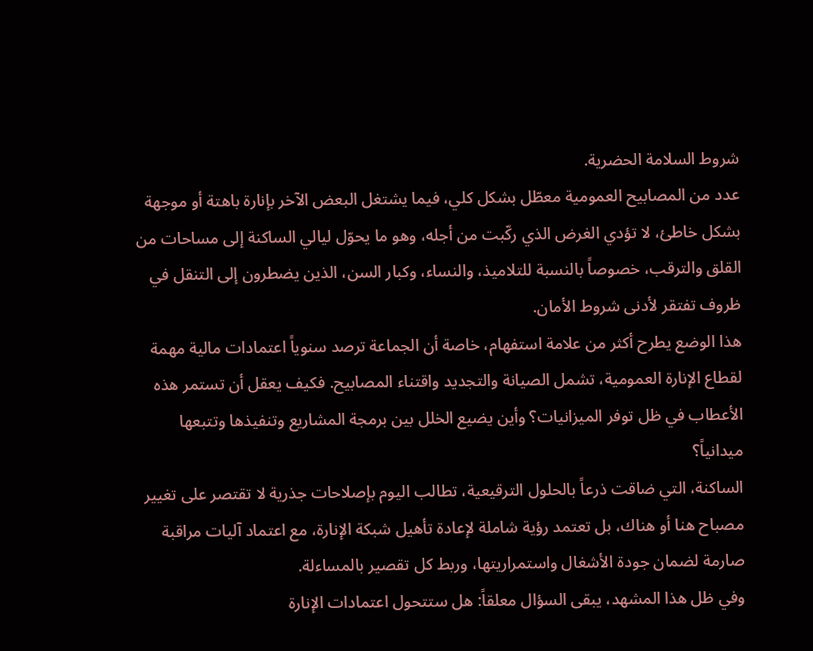شروط السلامة الحضرية.
عدد من المصابيح العمومية معطّل بشكل كلي، فيما يشتغل البعض الآخر بإنارة باهتة أو موجهة بشكل خاطئ، لا تؤدي الغرض الذي ركّبت من أجله، وهو ما يحوّل ليالي الساكنة إلى مساحات من القلق والترقب، خصوصاً بالنسبة للتلاميذ، والنساء، وكبار السن، الذين يضطرون إلى التنقل في ظروف تفتقر لأدنى شروط الأمان.
هذا الوضع يطرح أكثر من علامة استفهام، خاصة أن الجماعة ترصد سنوياً اعتمادات مالية مهمة لقطاع الإنارة العمومية، تشمل الصيانة والتجديد واقتناء المصابيح. فكيف يعقل أن تستمر هذه الأعطاب في ظل توفر الميزانيات؟ وأين يضيع الخلل بين برمجة المشاريع وتنفيذها وتتبعها ميدانياً؟
الساكنة، التي ضاقت ذرعاً بالحلول الترقيعية، تطالب اليوم بإصلاحات جذرية لا تقتصر على تغيير مصباح هنا أو هناك، بل تعتمد رؤية شاملة لإعادة تأهيل شبكة الإنارة، مع اعتماد آليات مراقبة صارمة لضمان جودة الأشغال واستمراريتها، وربط كل تقصير بالمساءلة.
وفي ظل هذا المشهد، يبقى السؤال معلقاً: هل ستتحول اعتمادات الإنارة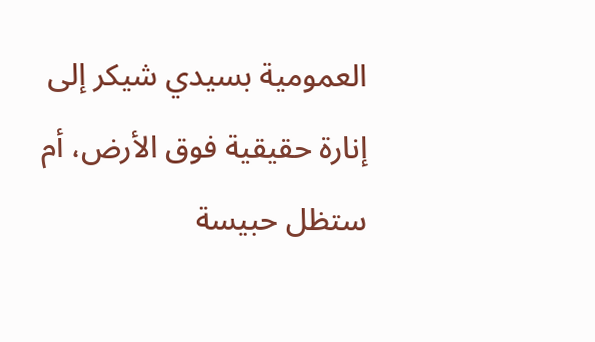العمومية بسيدي شيكر إلى إنارة حقيقية فوق الأرض، أم ستظل حبيسة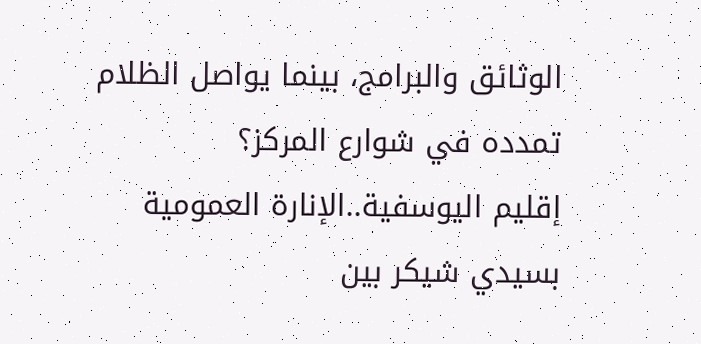الوثائق والبرامج، بينما يواصل الظلام تمدده في شوارع المركز؟
إقليم اليوسفية..الإنارة العمومية بسيدي شيكر بين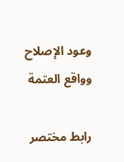وعود الإصلاح وواقع العتمة

رابط مختصر